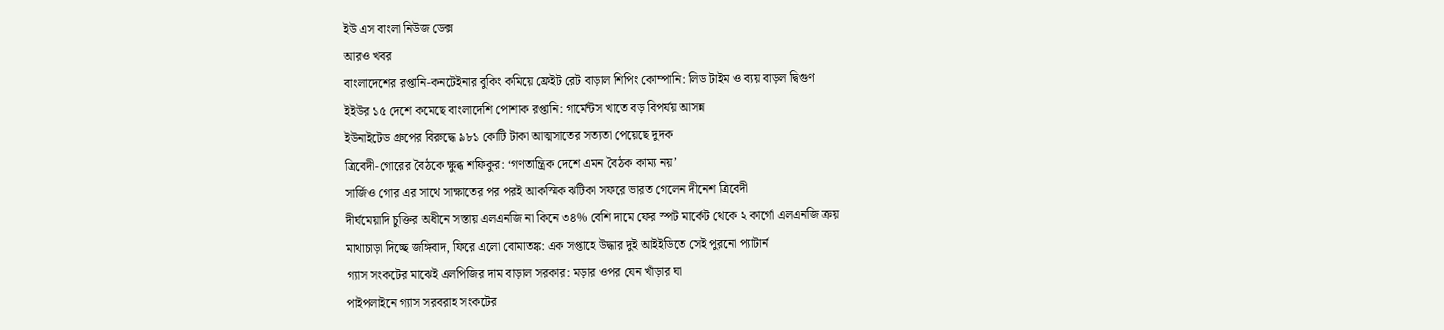ইউ এস বাংলা নিউজ ডেক্স
আরও খবর
বাংলাদেশের রপ্তানি-কনটেইনার বুকিং কমিয়ে ফ্রেইট রেট বাড়াল শিপিং কোম্পানি: লিড টাইম ও ব্যয় বাড়ল দ্বিগুণ
ইইউর ১৫ দেশে কমেছে বাংলাদেশি পোশাক রপ্তানি: গার্মেন্টস খাতে বড় বিপর্যয় আসন্ন
ইউনাইটেড গ্রুপের বিরুদ্ধে ৯৮১ কোটি টাকা আত্মসাতের সত্যতা পেয়েছে দুদক
ত্রিবেদী-গোরের বৈঠকে ক্ষুব্ধ শফিকুর: ‘গণতান্ত্রিক দেশে এমন বৈঠক কাম্য নয়’
সার্জিও গোর এর সাথে সাক্ষাতের পর পরই আকস্মিক ঝটিকা সফরে ভারত গেলেন দীনেশ ত্রিবেদী
দীর্ঘমেয়াদি চুক্তির অধীনে সস্তায় এলএনজি না কিনে ৩৪% বেশি দামে ফের স্পট মার্কেট থেকে ২ কার্গো এলএনজি ক্রয়
মাথাচাড়া দিচ্ছে জঙ্গিবাদ, ফিরে এলো বোমাতঙ্ক: এক সপ্তাহে উদ্ধার দুই আইইডিতে সেই পুরনো প্যাটার্ন
গ্যাস সংকটের মাঝেই এলপিজির দাম বাড়াল সরকার: মড়ার ওপর যেন খাঁড়ার ঘা
পাইপলাইনে গ্যাস সরবরাহ সংকটের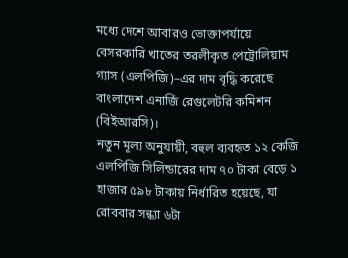মধ্যে দেশে আবারও ভোক্তাপর্যায়ে বেসরকারি খাতের তরলীকৃত পেট্রোলিয়াম গ্যাস (এলপিজি)–এর দাম বৃদ্ধি করেছে বাংলাদেশ এনার্জি রেগুলেটরি কমিশন (বিইআরসি)।
নতুন মূল্য অনুযায়ী, বহুল ব্যবহৃত ১২ কেজি এলপিজি সিলিন্ডারের দাম ৭০ টাকা বেড়ে ১ হাজার ৫৯৮ টাকায় নির্ধারিত হয়েছে, যা রোববার সন্ধ্যা ৬টা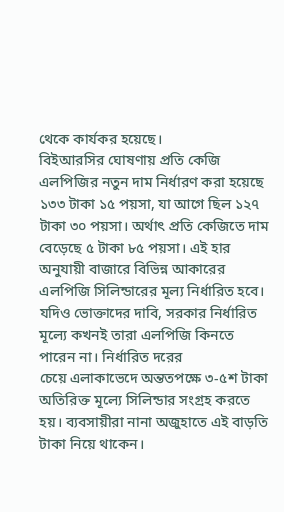থেকে কার্যকর হয়েছে।
বিইআরসির ঘোষণায় প্রতি কেজি এলপিজির নতুন দাম নির্ধারণ করা হয়েছে ১৩৩ টাকা ১৫ পয়সা, যা আগে ছিল ১২৭ টাকা ৩০ পয়সা। অর্থাৎ প্রতি কেজিতে দাম বেড়েছে ৫ টাকা ৮৫ পয়সা। এই হার অনুযায়ী বাজারে বিভিন্ন আকারের এলপিজি সিলিন্ডারের মূল্য নির্ধারিত হবে।
যদিও ভোক্তাদের দাবি, সরকার নির্ধারিত মূল্যে কখনই তারা এলপিজি কিনতে পারেন না। নির্ধারিত দরের
চেয়ে এলাকাভেদে অন্ততপক্ষে ৩-৫শ টাকা অতিরিক্ত মূল্যে সিলিন্ডার সংগ্রহ করতে হয়। ব্যবসায়ীরা নানা অজুহাতে এই বাড়তি টাকা নিয়ে থাকেন।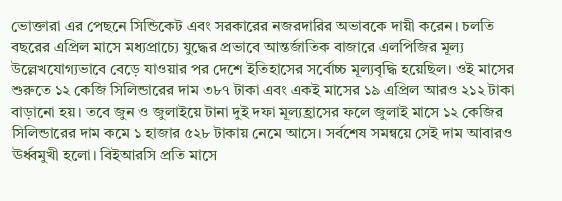ভোক্তারা এর পেছনে সিন্ডিকেট এবং সরকারের নজরদারির অভাবকে দায়ী করেন। চলতি বছরের এপ্রিল মাসে মধ্যপ্রাচ্যে যুদ্ধের প্রভাবে আন্তর্জাতিক বাজারে এলপিজির মূল্য উল্লেখযোগ্যভাবে বেড়ে যাওয়ার পর দেশে ইতিহাসের সর্বোচ্চ মূল্যবৃদ্ধি হয়েছিল। ওই মাসের শুরুতে ১২ কেজি সিলিন্ডারের দাম ৩৮৭ টাকা এবং একই মাসের ১৯ এপ্রিল আরও ২১২ টাকা বাড়ানো হয়। তবে জুন ও জুলাইয়ে টানা দুই দফা মূল্যহ্রাসের ফলে জুলাই মাসে ১২ কেজির সিলিন্ডারের দাম কমে ১ হাজার ৫২৮ টাকায় নেমে আসে। সর্বশেষ সমন্বয়ে সেই দাম আবারও ঊর্ধ্বমুখী হলো। বিইআরসি প্রতি মাসে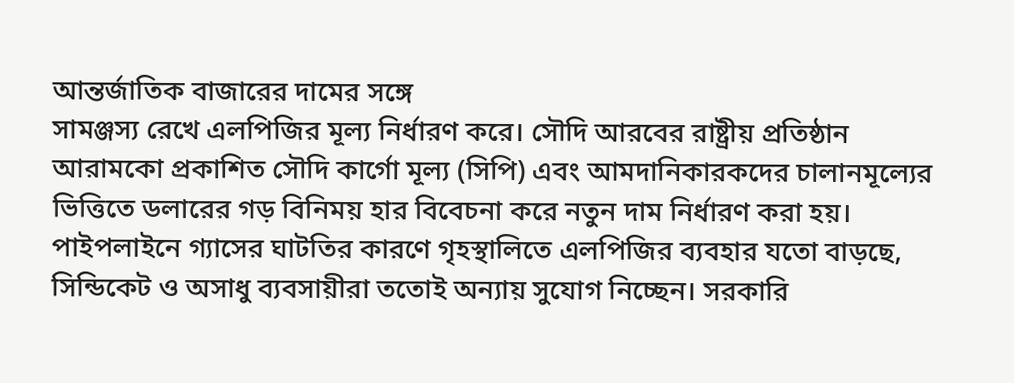আন্তর্জাতিক বাজারের দামের সঙ্গে
সামঞ্জস্য রেখে এলপিজির মূল্য নির্ধারণ করে। সৌদি আরবের রাষ্ট্রীয় প্রতিষ্ঠান আরামকো প্রকাশিত সৌদি কার্গো মূল্য (সিপি) এবং আমদানিকারকদের চালানমূল্যের ভিত্তিতে ডলারের গড় বিনিময় হার বিবেচনা করে নতুন দাম নির্ধারণ করা হয়। পাইপলাইনে গ্যাসের ঘাটতির কারণে গৃহস্থালিতে এলপিজির ব্যবহার যতো বাড়ছে, সিন্ডিকেট ও অসাধু ব্যবসায়ীরা ততোই অন্যায় সুযোগ নিচ্ছেন। সরকারি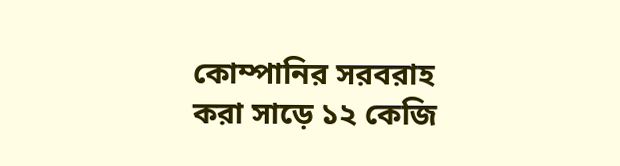কোম্পানির সরবরাহ করা সাড়ে ১২ কেজি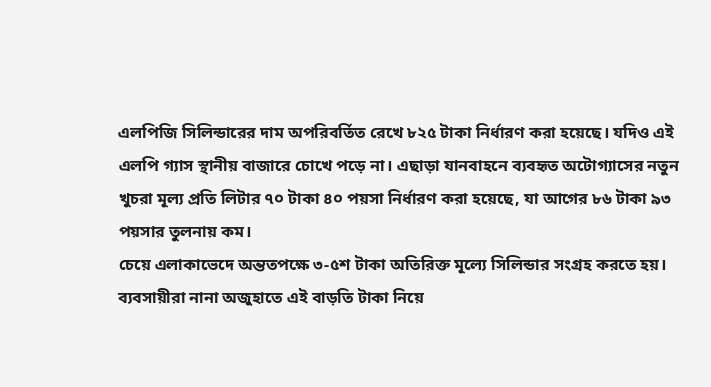এলপিজি সিলিন্ডারের দাম অপরিবর্তিত রেখে ৮২৫ টাকা নির্ধারণ করা হয়েছে। যদিও এই এলপি গ্যাস স্থানীয় বাজারে চোখে পড়ে না। এছাড়া যানবাহনে ব্যবহৃত অটোগ্যাসের নতুন খুচরা মূল্য প্রতি লিটার ৭০ টাকা ৪০ পয়সা নির্ধারণ করা হয়েছে, যা আগের ৮৬ টাকা ৯৩ পয়সার তুলনায় কম।
চেয়ে এলাকাভেদে অন্ততপক্ষে ৩-৫শ টাকা অতিরিক্ত মূল্যে সিলিন্ডার সংগ্রহ করতে হয়। ব্যবসায়ীরা নানা অজুহাতে এই বাড়তি টাকা নিয়ে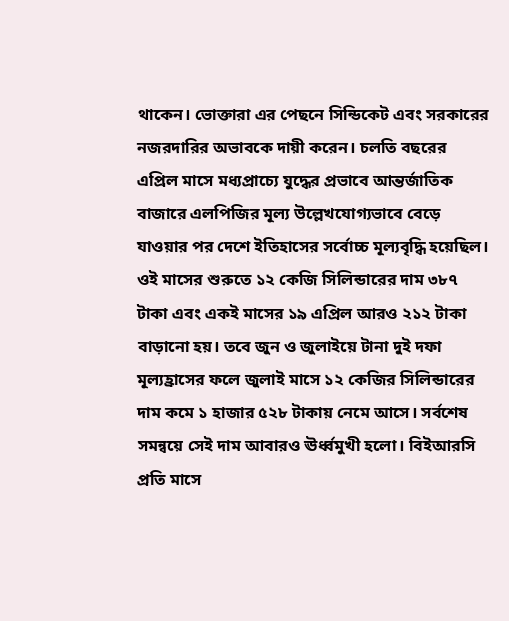থাকেন। ভোক্তারা এর পেছনে সিন্ডিকেট এবং সরকারের নজরদারির অভাবকে দায়ী করেন। চলতি বছরের এপ্রিল মাসে মধ্যপ্রাচ্যে যুদ্ধের প্রভাবে আন্তর্জাতিক বাজারে এলপিজির মূল্য উল্লেখযোগ্যভাবে বেড়ে যাওয়ার পর দেশে ইতিহাসের সর্বোচ্চ মূল্যবৃদ্ধি হয়েছিল। ওই মাসের শুরুতে ১২ কেজি সিলিন্ডারের দাম ৩৮৭ টাকা এবং একই মাসের ১৯ এপ্রিল আরও ২১২ টাকা বাড়ানো হয়। তবে জুন ও জুলাইয়ে টানা দুই দফা মূল্যহ্রাসের ফলে জুলাই মাসে ১২ কেজির সিলিন্ডারের দাম কমে ১ হাজার ৫২৮ টাকায় নেমে আসে। সর্বশেষ সমন্বয়ে সেই দাম আবারও ঊর্ধ্বমুখী হলো। বিইআরসি প্রতি মাসে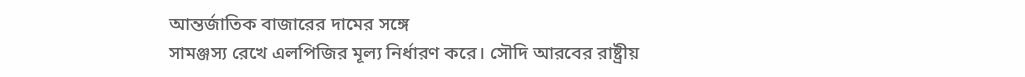আন্তর্জাতিক বাজারের দামের সঙ্গে
সামঞ্জস্য রেখে এলপিজির মূল্য নির্ধারণ করে। সৌদি আরবের রাষ্ট্রীয়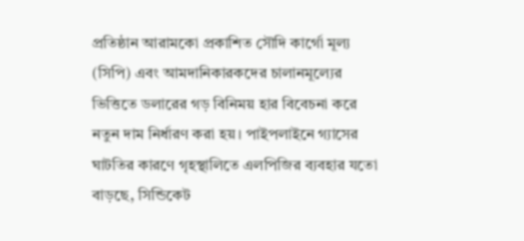প্রতিষ্ঠান আরামকো প্রকাশিত সৌদি কার্গো মূল্য (সিপি) এবং আমদানিকারকদের চালানমূল্যের ভিত্তিতে ডলারের গড় বিনিময় হার বিবেচনা করে নতুন দাম নির্ধারণ করা হয়। পাইপলাইনে গ্যাসের ঘাটতির কারণে গৃহস্থালিতে এলপিজির ব্যবহার যতো বাড়ছে, সিন্ডিকেট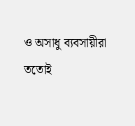ও অসাধু ব্যবসায়ীরা ততোই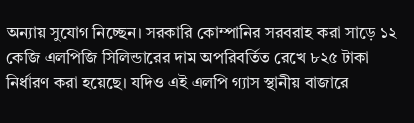অন্যায় সুযোগ নিচ্ছেন। সরকারি কোম্পানির সরবরাহ করা সাড়ে ১২ কেজি এলপিজি সিলিন্ডারের দাম অপরিবর্তিত রেখে ৮২৫ টাকা নির্ধারণ করা হয়েছে। যদিও এই এলপি গ্যাস স্থানীয় বাজারে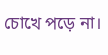চোখে পড়ে না।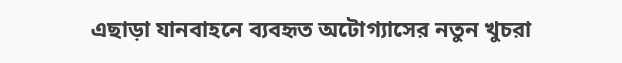এছাড়া যানবাহনে ব্যবহৃত অটোগ্যাসের নতুন খুচরা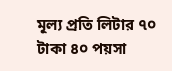মূল্য প্রতি লিটার ৭০ টাকা ৪০ পয়সা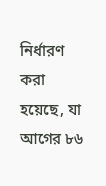নির্ধারণ করা হয়েছে, যা আগের ৮৬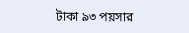টাকা ৯৩ পয়সার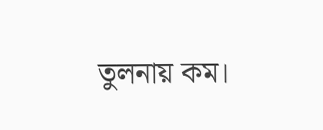তুলনায় কম।